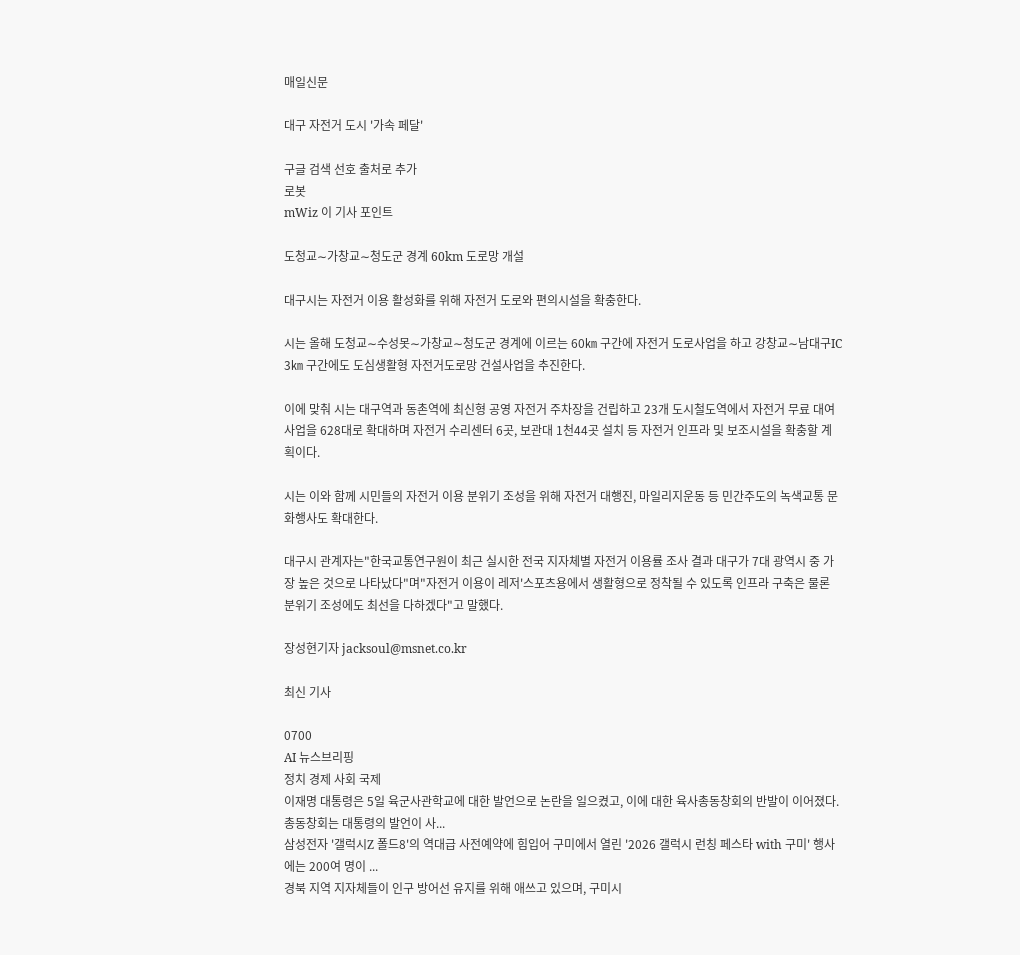매일신문

대구 자전거 도시 '가속 페달'

구글 검색 선호 출처로 추가
로봇
mWiz 이 기사 포인트

도청교∼가창교∼청도군 경계 60km 도로망 개설

대구시는 자전거 이용 활성화를 위해 자전거 도로와 편의시설을 확충한다.

시는 올해 도청교∼수성못∼가창교∼청도군 경계에 이르는 60㎞ 구간에 자전거 도로사업을 하고 강창교∼남대구IC 3㎞ 구간에도 도심생활형 자전거도로망 건설사업을 추진한다.

이에 맞춰 시는 대구역과 동촌역에 최신형 공영 자전거 주차장을 건립하고 23개 도시철도역에서 자전거 무료 대여사업을 628대로 확대하며 자전거 수리센터 6곳, 보관대 1천44곳 설치 등 자전거 인프라 및 보조시설을 확충할 계획이다.

시는 이와 함께 시민들의 자전거 이용 분위기 조성을 위해 자전거 대행진, 마일리지운동 등 민간주도의 녹색교통 문화행사도 확대한다.

대구시 관계자는"한국교통연구원이 최근 실시한 전국 지자체별 자전거 이용률 조사 결과 대구가 7대 광역시 중 가장 높은 것으로 나타났다"며"자전거 이용이 레저'스포츠용에서 생활형으로 정착될 수 있도록 인프라 구축은 물론 분위기 조성에도 최선을 다하겠다"고 말했다.

장성현기자 jacksoul@msnet.co.kr

최신 기사

0700
AI 뉴스브리핑
정치 경제 사회 국제
이재명 대통령은 5일 육군사관학교에 대한 발언으로 논란을 일으켰고, 이에 대한 육사총동창회의 반발이 이어졌다. 총동창회는 대통령의 발언이 사...
삼성전자 '갤럭시Z 폴드8'의 역대급 사전예약에 힘입어 구미에서 열린 '2026 갤럭시 런칭 페스타 with 구미' 행사에는 200여 명이 ...
경북 지역 지자체들이 인구 방어선 유지를 위해 애쓰고 있으며, 구미시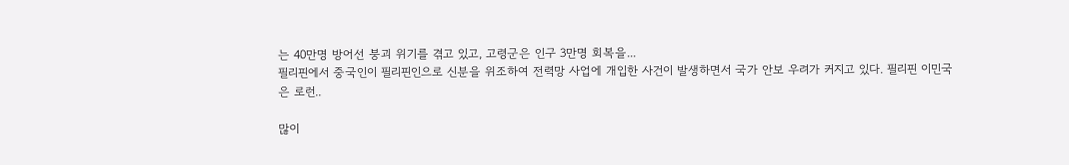는 40만명 방어선 붕괴 위기를 겪고 있고, 고령군은 인구 3만명 회복을...
필리핀에서 중국인이 필리핀인으로 신분을 위조하여 전력망 사업에 개입한 사건이 발생하면서 국가 안보 우려가 커지고 있다. 필리핀 이민국은 로런..

많이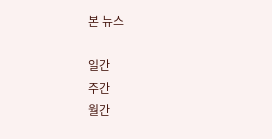본 뉴스

일간
주간
월간